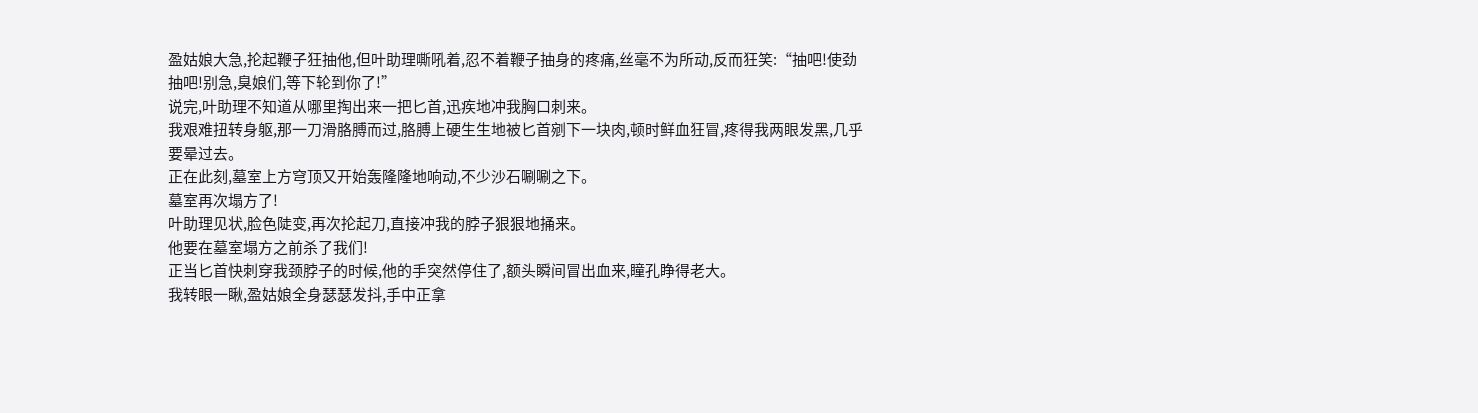盈姑娘大急,抡起鞭子狂抽他,但叶助理嘶吼着,忍不着鞭子抽身的疼痛,丝毫不为所动,反而狂笑:“抽吧!使劲抽吧!别急,臭娘们,等下轮到你了!”
说完,叶助理不知道从哪里掏出来一把匕首,迅疾地冲我胸口刺来。
我艰难扭转身躯,那一刀滑胳膊而过,胳膊上硬生生地被匕首剜下一块肉,顿时鲜血狂冒,疼得我两眼发黑,几乎要晕过去。
正在此刻,墓室上方穹顶又开始轰隆隆地响动,不少沙石唰唰之下。
墓室再次塌方了!
叶助理见状,脸色陡变,再次抡起刀,直接冲我的脖子狠狠地捅来。
他要在墓室塌方之前杀了我们!
正当匕首快刺穿我颈脖子的时候,他的手突然停住了,额头瞬间冒出血来,瞳孔睁得老大。
我转眼一瞅,盈姑娘全身瑟瑟发抖,手中正拿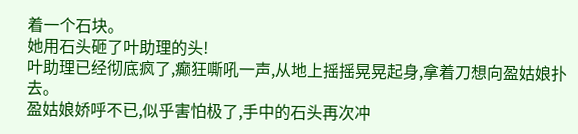着一个石块。
她用石头砸了叶助理的头!
叶助理已经彻底疯了,癫狂嘶吼一声,从地上摇摇晃晃起身,拿着刀想向盈姑娘扑去。
盈姑娘娇呼不已,似乎害怕极了,手中的石头再次冲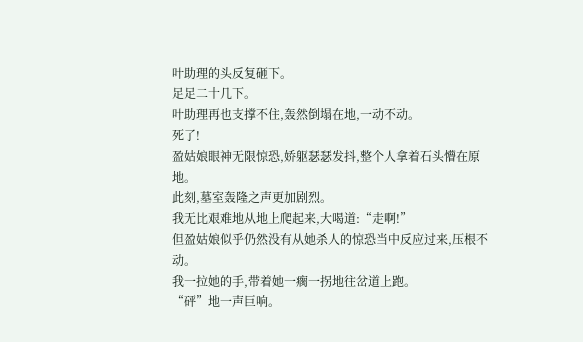叶助理的头反复砸下。
足足二十几下。
叶助理再也支撑不住,轰然倒塌在地,一动不动。
死了!
盈姑娘眼神无限惊恐,娇躯瑟瑟发抖,整个人拿着石头懵在原地。
此刻,墓室轰隆之声更加剧烈。
我无比艰难地从地上爬起来,大喝道:“走啊!”
但盈姑娘似乎仍然没有从她杀人的惊恐当中反应过来,压根不动。
我一拉她的手,带着她一瘸一拐地往岔道上跑。
“砰”地一声巨响。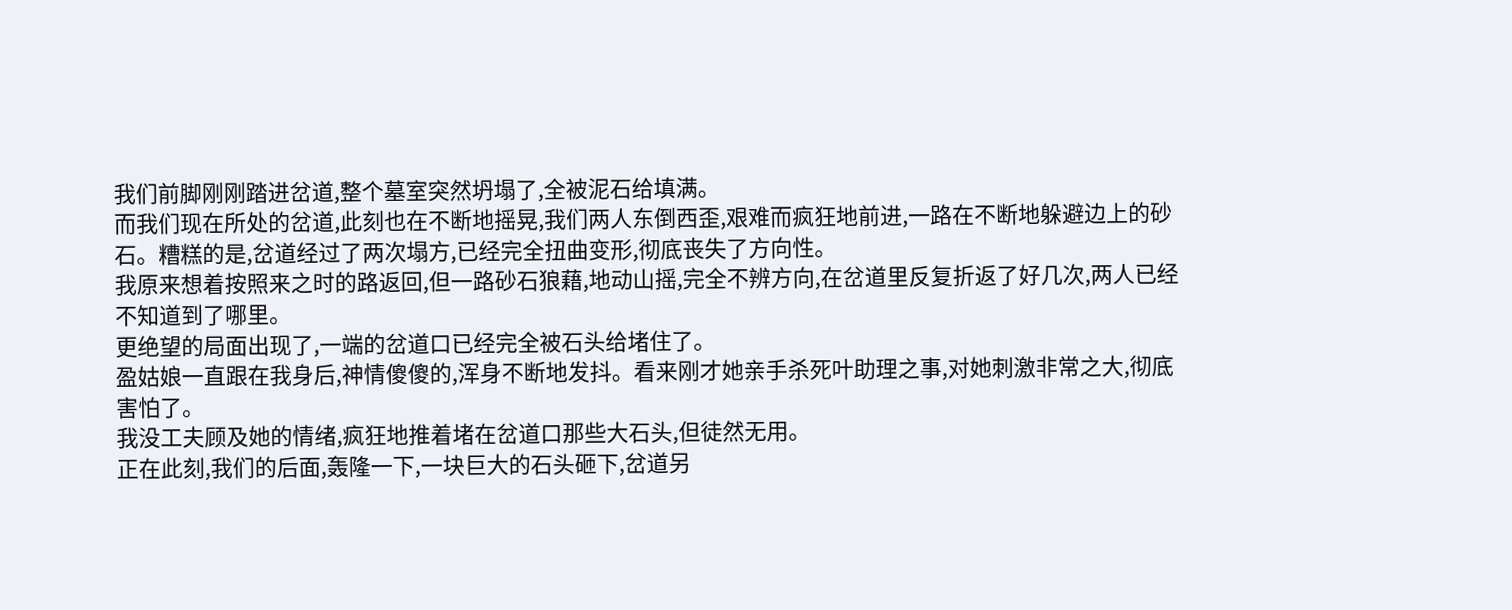我们前脚刚刚踏进岔道,整个墓室突然坍塌了,全被泥石给填满。
而我们现在所处的岔道,此刻也在不断地摇晃,我们两人东倒西歪,艰难而疯狂地前进,一路在不断地躲避边上的砂石。糟糕的是,岔道经过了两次塌方,已经完全扭曲变形,彻底丧失了方向性。
我原来想着按照来之时的路返回,但一路砂石狼藉,地动山摇,完全不辨方向,在岔道里反复折返了好几次,两人已经不知道到了哪里。
更绝望的局面出现了,一端的岔道口已经完全被石头给堵住了。
盈姑娘一直跟在我身后,神情傻傻的,浑身不断地发抖。看来刚才她亲手杀死叶助理之事,对她刺激非常之大,彻底害怕了。
我没工夫顾及她的情绪,疯狂地推着堵在岔道口那些大石头,但徒然无用。
正在此刻,我们的后面,轰隆一下,一块巨大的石头砸下,岔道另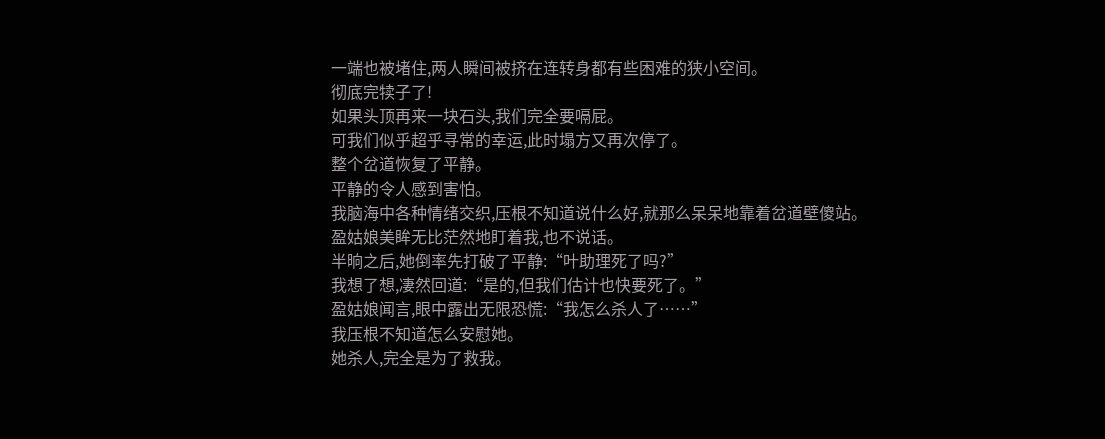一端也被堵住,两人瞬间被挤在连转身都有些困难的狭小空间。
彻底完犊子了!
如果头顶再来一块石头,我们完全要嗝屁。
可我们似乎超乎寻常的幸运,此时塌方又再次停了。
整个岔道恢复了平静。
平静的令人感到害怕。
我脑海中各种情绪交织,压根不知道说什么好,就那么呆呆地靠着岔道壁傻站。
盈姑娘美眸无比茫然地盯着我,也不说话。
半晌之后,她倒率先打破了平静:“叶助理死了吗?”
我想了想,凄然回道:“是的,但我们估计也快要死了。”
盈姑娘闻言,眼中露出无限恐慌:“我怎么杀人了……”
我压根不知道怎么安慰她。
她杀人,完全是为了救我。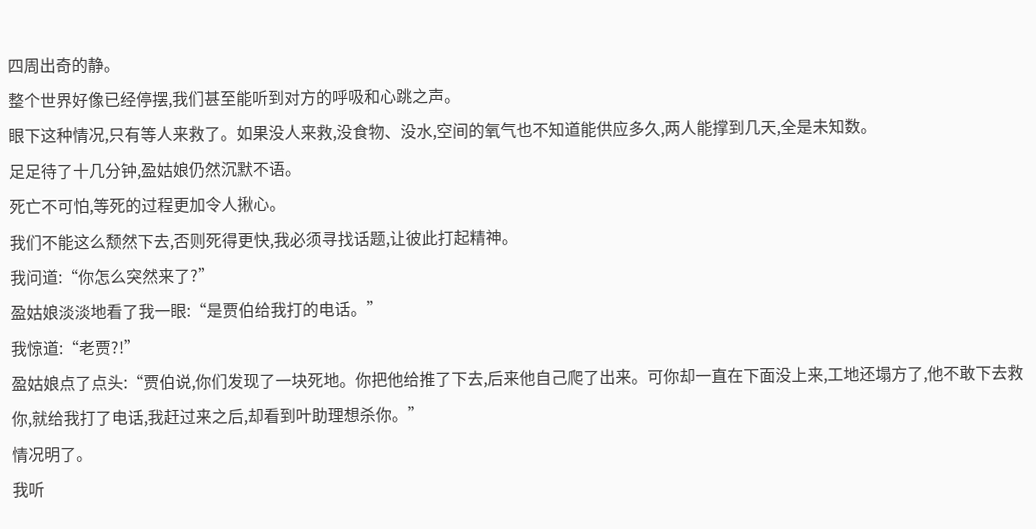四周出奇的静。
整个世界好像已经停摆,我们甚至能听到对方的呼吸和心跳之声。
眼下这种情况,只有等人来救了。如果没人来救,没食物、没水,空间的氧气也不知道能供应多久,两人能撑到几天,全是未知数。
足足待了十几分钟,盈姑娘仍然沉默不语。
死亡不可怕,等死的过程更加令人揪心。
我们不能这么颓然下去,否则死得更快,我必须寻找话题,让彼此打起精神。
我问道:“你怎么突然来了?”
盈姑娘淡淡地看了我一眼:“是贾伯给我打的电话。”
我惊道:“老贾?!”
盈姑娘点了点头:“贾伯说,你们发现了一块死地。你把他给推了下去,后来他自己爬了出来。可你却一直在下面没上来,工地还塌方了,他不敢下去救你,就给我打了电话,我赶过来之后,却看到叶助理想杀你。”
情况明了。
我听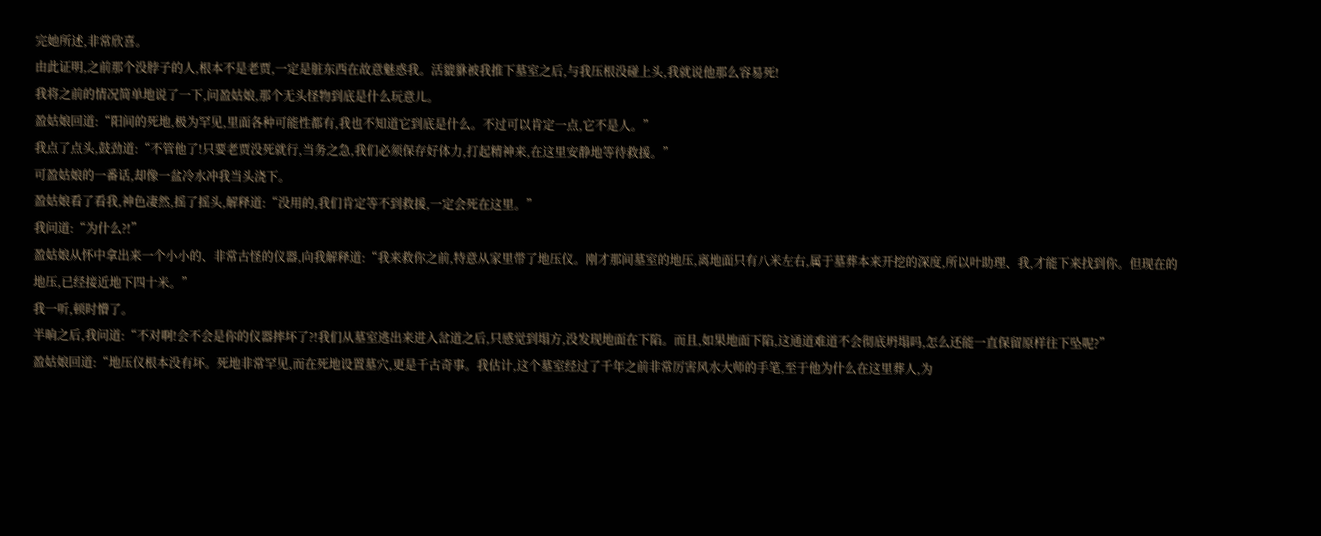完她所述,非常欣喜。
由此证明,之前那个没脖子的人,根本不是老贾,一定是脏东西在故意魅惑我。活貔貅被我推下墓室之后,与我压根没碰上头,我就说他那么容易死!
我将之前的情况简单地说了一下,问盈姑娘,那个无头怪物到底是什么玩意儿。
盈姑娘回道:“阳间的死地,极为罕见,里面各种可能性都有,我也不知道它到底是什么。不过可以肯定一点,它不是人。”
我点了点头,鼓劲道:“不管他了!只要老贾没死就行,当务之急,我们必须保存好体力,打起精神来,在这里安静地等待救援。”
可盈姑娘的一番话,却像一盆冷水冲我当头浇下。
盈姑娘看了看我,神色凄然,摇了摇头,解释道:“没用的,我们肯定等不到救援,一定会死在这里。”
我问道:“为什么?!”
盈姑娘从怀中拿出来一个小小的、非常古怪的仪器,向我解释道:“我来救你之前,特意从家里带了地压仪。刚才那间墓室的地压,离地面只有八米左右,属于墓葬本来开挖的深度,所以叶助理、我,才能下来找到你。但现在的地压,已经接近地下四十米。”
我一听,顿时懵了。
半晌之后,我问道:“不对啊!会不会是你的仪器摔坏了?!我们从墓室逃出来进入岔道之后,只感觉到塌方,没发现地面在下陷。而且,如果地面下陷,这通道难道不会彻底坍塌吗,怎么还能一直保留原样往下坠呢?”
盈姑娘回道:“地压仪根本没有坏。死地非常罕见,而在死地设置墓穴,更是千古奇事。我估计,这个墓室经过了千年之前非常厉害风水大师的手笔,至于他为什么在这里葬人,为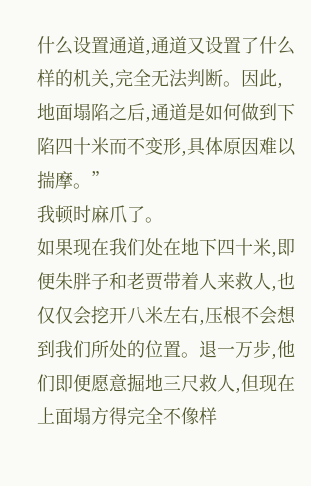什么设置通道,通道又设置了什么样的机关,完全无法判断。因此,地面塌陷之后,通道是如何做到下陷四十米而不变形,具体原因难以揣摩。”
我顿时麻爪了。
如果现在我们处在地下四十米,即便朱胖子和老贾带着人来救人,也仅仅会挖开八米左右,压根不会想到我们所处的位置。退一万步,他们即便愿意掘地三尺救人,但现在上面塌方得完全不像样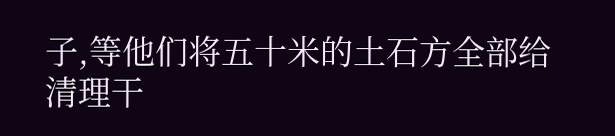子,等他们将五十米的土石方全部给清理干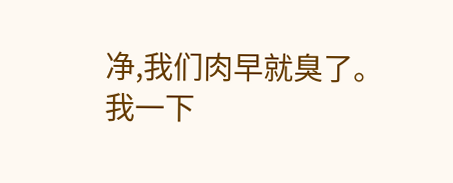净,我们肉早就臭了。
我一下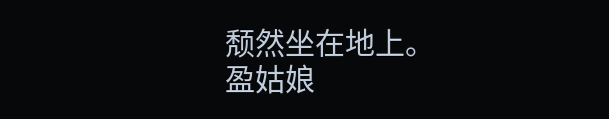颓然坐在地上。
盈姑娘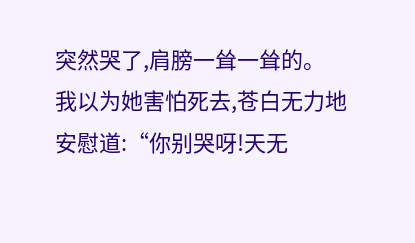突然哭了,肩膀一耸一耸的。
我以为她害怕死去,苍白无力地安慰道:“你别哭呀!天无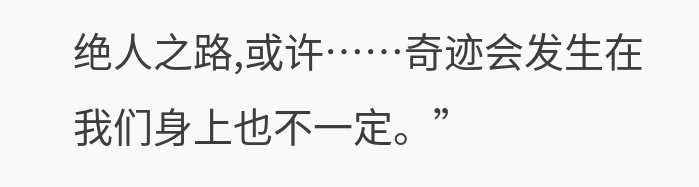绝人之路,或许……奇迹会发生在我们身上也不一定。”